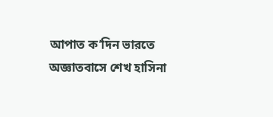আপাত ক’দিন ভারতে অজ্ঞাতবাসে শেখ হাসিনা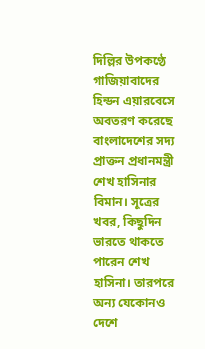দিল্লির উপকণ্ঠে গাজিয়াবাদের হিন্ডন এয়ারবেসে অবতরণ করেছে বাংলাদেশের সদ্য প্রাক্তন প্রধানমন্ত্রী শেখ হাসিনার বিমান। সূত্রের খবর, কিছুদিন ভারতে থাকতে পারেন শেখ হাসিনা। তারপরে অন্য যেকোনও দেশে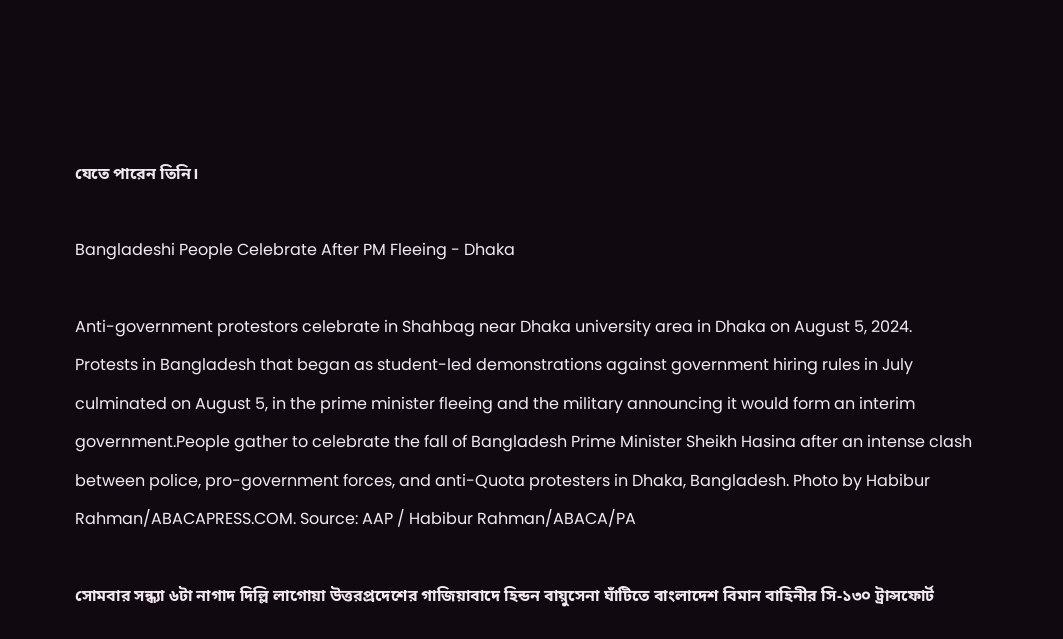যেতে পারেন তিনি।

Bangladeshi People Celebrate After PM Fleeing - Dhaka

Anti-government protestors celebrate in Shahbag near Dhaka university area in Dhaka on August 5, 2024. Protests in Bangladesh that began as student-led demonstrations against government hiring rules in July culminated on August 5, in the prime minister fleeing and the military announcing it would form an interim government.People gather to celebrate the fall of Bangladesh Prime Minister Sheikh Hasina after an intense clash between police, pro-government forces, and anti-Quota protesters in Dhaka, Bangladesh. Photo by Habibur Rahman/ABACAPRESS.COM. Source: AAP / Habibur Rahman/ABACA/PA

সোমবার সন্ধ্যা ৬টা নাগাদ দিল্লি লাগোয়া উত্তরপ্রদেশের গাজিয়াবাদে হিন্ডন বায়ুসেনা ঘাঁটিতে বাংলাদেশ বিমান বাহিনীর সি-১৩০ ট্রান্সফোর্ট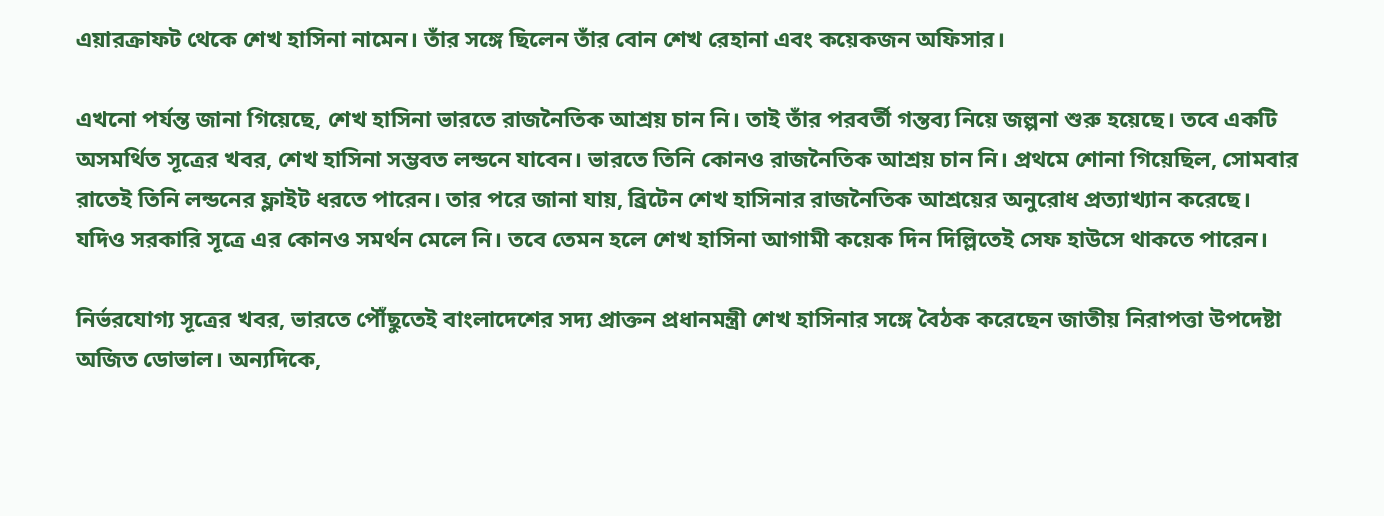এয়ারক্রাফট থেকে শেখ হাসিনা নামেন। তাঁর সঙ্গে ছিলেন তাঁর বোন শেখ রেহানা এবং কয়েকজন অফিসার।

এখনো পর্যন্ত জানা গিয়েছে, শেখ হাসিনা ভারতে রাজনৈতিক আশ্রয় চান নি। তাই তাঁর পরবর্তী গন্তব্য নিয়ে জল্পনা শুরু হয়েছে। তবে একটি অসমর্থিত সূত্রের খবর, শেখ হাসিনা সম্ভবত লন্ডনে যাবেন। ভারতে তিনি কোনও রাজনৈতিক আশ্রয় চান নি। প্রথমে শোনা গিয়েছিল, সোমবার রাতেই তিনি লন্ডনের ফ্লাইট ধরতে পারেন। তার পরে জানা যায়, ব্রিটেন শেখ হাসিনার রাজনৈতিক আশ্রয়ের অনুরোধ প্রত্যাখ্যান করেছে। যদিও সরকারি সূত্রে এর কোনও সমর্থন মেলে নি। তবে তেমন হলে শেখ হাসিনা আগামী কয়েক দিন দিল্লিতেই সেফ হাউসে থাকতে পারেন।

নির্ভরযোগ্য সূত্রের খবর, ভারতে পৌঁছুতেই বাংলাদেশের সদ্য প্রাক্তন প্রধানমন্ত্রী শেখ হাসিনার সঙ্গে বৈঠক করেছেন জাতীয় নিরাপত্তা উপদেষ্টা অজিত ডোভাল। অন্যদিকে,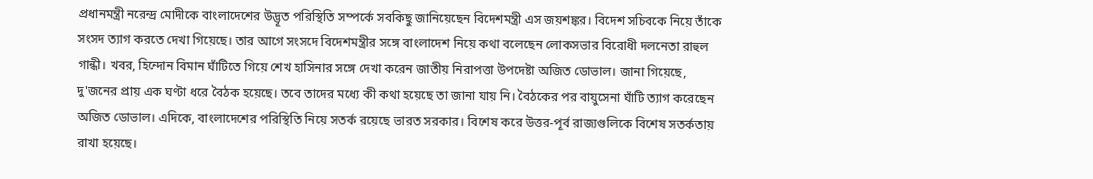প্রধানমন্ত্রী নরেন্দ্র মোদীকে বাংলাদেশের উদ্ভূত পরিস্থিতি সম্পর্কে সবকিছু জানিয়েছেন বিদেশমন্ত্রী এস জয়শঙ্কর। বিদেশ সচিবকে নিয়ে তাঁকে সংসদ ত্যাগ করতে দেখা গিয়েছে। তার আগে সংসদে বিদেশমন্ত্রীর সঙ্গে বাংলাদেশ নিয়ে কথা বলেছেন লোকসভার বিরোধী দলনেতা রাহুল গান্ধী। খবর, হিন্দোন বিমান ঘাঁটিতে গিয়ে শেখ হাসিনার সঙ্গে দেখা করেন জাতীয় নিরাপত্তা উপদেষ্টা অজিত ডোভাল। জানা গিয়েছে, দু'জনের প্রায় এক ঘণ্টা ধরে বৈঠক হয়েছে। তবে তাদের মধ্যে কী কথা হয়েছে তা জানা যায় নি। বৈঠকের পর বায়ুসেনা ঘাঁটি ত্যাগ করেছেন অজিত ডোভাল। এদিকে, বাংলাদেশের পরিস্থিতি নিয়ে সতর্ক রয়েছে ভারত সরকার। বিশেষ করে উত্তর-পূর্ব রাজ্যগুলিকে বিশেষ সতর্কতায় রাখা হয়েছে।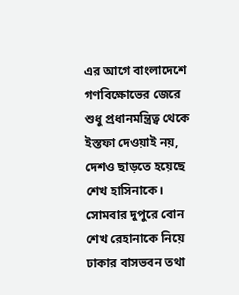এর আগে বাংলাদেশে গণবিক্ষোভের জেরে শুধু প্রধানমন্ত্রিত্ব থেকে ইস্তফা দেওয়াই নয়, দেশও ছাড়তে হয়েছে শেখ হাসিনাকে। সোমবার দুপুরে বোন শেখ রেহানাকে নিয়ে ঢাকার বাসভবন তথা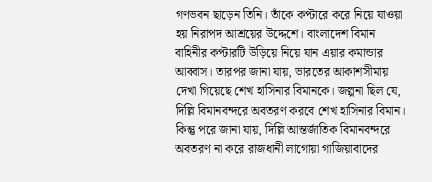গণভবন ছাড়েন তিনি। তাঁকে কপ্টারে করে নিয়ে যাওয়া হয় নিরাপদ আশ্রয়ের উদ্দেশে। বাংলাদেশ বিমান বাহিনীর কপ্টারটি উড়িয়ে নিয়ে যান এয়ার কমান্ডার আব্বাস। তারপর জানা যায়, ভারতের আকাশসীমায় দেখা গিয়েছে শেখ হাসিনার বিমানকে। জল্পনা ছিল যে, দিল্লি বিমানবন্দরে অবতরণ করবে শেখ হাসিনার বিমান। কিন্তু পরে জানা যায়, দিল্লি আন্তর্জাতিক বিমানবন্দরে অবতরণ না করে রাজধানী লাগোয়া গাজিয়াবাদের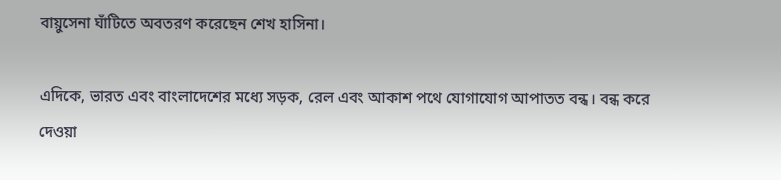বায়ুসেনা ঘাঁটিতে অবতরণ করেছেন শেখ হাসিনা।

এদিকে, ভারত এবং বাংলাদেশের মধ্যে সড়ক, রেল এবং আকাশ পথে যোগাযোগ আপাতত বন্ধ। বন্ধ করে দেওয়া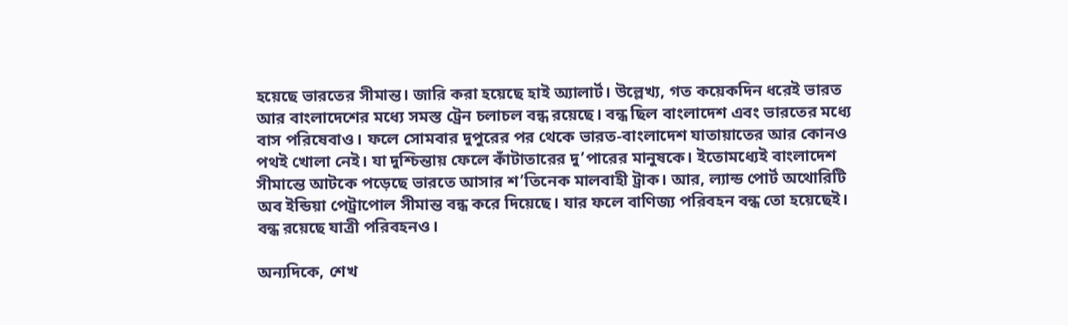হয়েছে ভারতের সীমান্ত। জারি করা হয়েছে হাই অ্যালার্ট। উল্লেখ্য, গত কয়েকদিন ধরেই ভারত আর বাংলাদেশের মধ্যে সমস্ত ট্রেন চলাচল বন্ধ রয়েছে। বন্ধ ছিল বাংলাদেশ এবং ভারতের মধ্যে বাস পরিষেবাও। ফলে সোমবার দুপুরের পর থেকে ভারত-বাংলাদেশ যাতায়াতের আর কোনও পথই খোলা নেই। যা দুশ্চিন্তায় ফেলে কাঁটাতারের দু’পারের মানুষকে। ইতোমধ্যেই বাংলাদেশ সীমান্তে আটকে পড়েছে ভারতে আসার শ’তিনেক মালবাহী ট্রাক। আর, ল্যান্ড পোর্ট অথোরিটি অব ইন্ডিয়া পেট্রাপোল সীমান্ত বন্ধ করে দিয়েছে। যার ফলে বাণিজ্য পরিবহন বন্ধ তো হয়েছেই। বন্ধ রয়েছে যাত্রী পরিবহনও।

অন্যদিকে, শেখ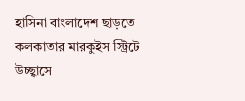হাসিনা বাংলাদেশ ছাড়তে কলকাতার মারকুইস স্ট্রিটে উচ্ছ্বাসে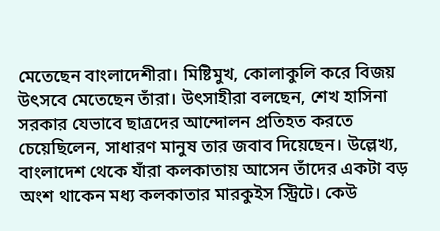মেতেছেন বাংলাদেশীরা। মিষ্টিমুখ, কোলাকুলি করে বিজয় উৎসবে মেতেছেন তাঁরা। উৎসাহীরা বলছেন, শেখ হাসিনা সরকার যেভাবে ছাত্রদের আন্দোলন প্রতিহত করতে চেয়েছিলেন, সাধারণ মানুষ তার জবাব দিয়েছেন। উল্লেখ্য, বাংলাদেশ থেকে যাঁরা কলকাতায় আসেন তাঁদের একটা বড় অংশ থাকেন মধ্য কলকাতার মারকুইস স্ট্রিটে। কেউ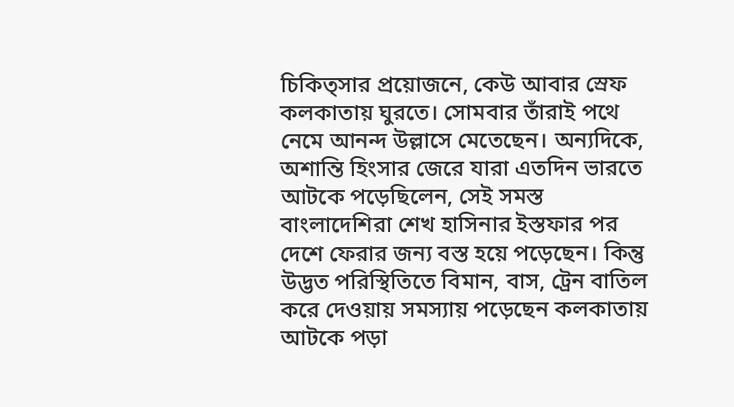চিকিত্সার প্রয়োজনে, কেউ আবার স্রেফ কলকাতায় ঘুরতে। সোমবার তাঁরাই পথে নেমে আনন্দ উল্লাসে মেতেছেন। অন্যদিকে, অশান্তি হিংসার জেরে যারা এতদিন ভারতে আটকে পড়েছিলেন, সেই সমস্ত বাংলাদেশিরা শেখ হাসিনার ইস্তফার পর দেশে ফেরার জন্য বস্ত হয়ে পড়েছেন। কিন্তু উদ্ভত পরিস্থিতিতে বিমান, বাস, ট্রেন বাতিল করে দেওয়ায় সমস্যায় পড়েছেন কলকাতায় আটকে পড়া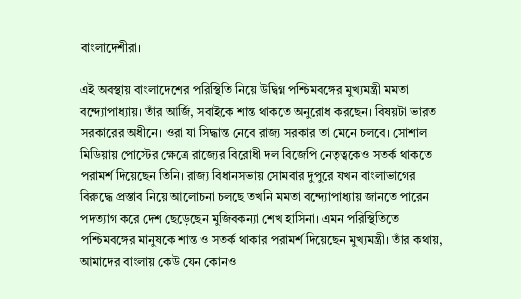বাংলাদেশীরা।

এই অবস্থায় বাংলাদেশের পরিস্থিতি নিয়ে উদ্বিগ্ন পশ্চিমবঙ্গের মুখ্যমন্ত্রী মমতা বন্দ্যোপাধ্যায়। তাঁর আর্জি, সবাইকে শান্ত থাকতে অনুরোধ করছেন। বিষয়টা ভারত সরকারের অধীনে। ওরা যা সিদ্ধান্ত নেবে রাজ্য সরকার তা মেনে চলবে। সোশাল মিডিয়ায় পোস্টের ক্ষেত্রে রাজ্যের বিরোধী দল বিজেপি নেতৃত্বকেও সতর্ক থাকতে পরামর্শ দিয়েছেন তিনি। রাজ্য বিধানসভায় সোমবার দুপুরে যখন বাংলাভাগের বিরুদ্ধে প্রস্তাব নিয়ে আলোচনা চলছে তখনি মমতা বন্দ্যোপাধ্যায় জানতে পারেন পদত্যাগ করে দেশ ছেড়েছেন মুজিবকন্যা শেখ হাসিনা। এমন পরিস্থিতিতে পশ্চিমবঙ্গের মানুষকে শান্ত ও সতর্ক থাকার পরামর্শ দিয়েছেন মুখ্যমন্ত্রী। তাঁর কথায়, আমাদের বাংলায় কেউ যেন কোনও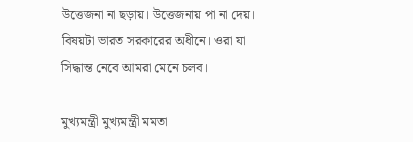উত্তেজনা না ছড়ায়। উত্তেজনায় পা না দেয়। বিষয়টা ভারত সরকারের অধীনে। ওরা যা সিদ্ধান্ত নেবে আমরা মেনে চলব।

মুখ্যমন্ত্রী মুখ্যমন্ত্রী মমতা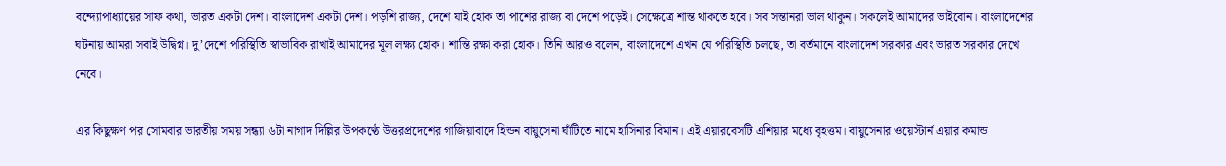বন্দ্যোপাধ্যায়ের সাফ কথা, ভারত একটা দেশ। বাংলাদেশ একটা দেশ। পড়শি রাজ্য, দেশে যাই হোক তা পাশের রাজ্য বা দেশে পড়েই। সেক্ষেত্রে শান্ত থাকতে হবে। সব সন্তানরা ভাল থাকুন। সকলেই আমাদের ভাইবোন। বাংলাদেশের ঘটনায় আমরা সবাই উদ্বিগ্ন। দু’দেশে পরিস্থিতি স্বাভাবিক রাখাই আমাদের মূল লক্ষ্য হোক। শান্তি রক্ষা করা হোক। তিনি আরও বলেন, বাংলাদেশে এখন যে পরিস্থিতি চলছে, তা বর্তমানে বাংলাদেশ সরকার এবং ভারত সরকার দেখে নেবে।

এর কিছুক্ষণ পর সোমবার ভারতীয় সময় সন্ধ্যা ৬টা নাগাদ দিল্লির উপকণ্ঠে উত্তরপ্রদেশের গাজিয়াবাদে হিন্ডন বায়ুসেনা ঘাঁটিতে নামে হাসিনার বিমান। এই এয়ারবেসটি এশিয়ার মধ্যে বৃহত্তম। বায়ুসেনার ওয়েস্টার্ন এয়ার কমান্ড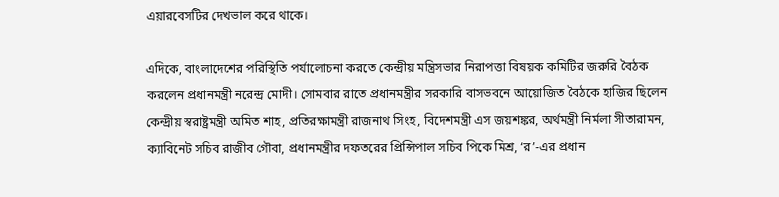এয়ারবেসটির দেখভাল করে থাকে।

এদিকে, বাংলাদেশের পরিস্থিতি পর্যালোচনা করতে কেন্দ্রীয় মন্ত্রিসভার নিরাপত্তা বিষয়ক কমিটির জরুরি বৈঠক করলেন প্রধানমন্ত্রী নরেন্দ্র মোদী। সোমবার রাতে প্রধানমন্ত্রীর সরকারি বাসভবনে আয়োজিত বৈঠকে হাজির ছিলেন কেন্দ্রীয় স্বরাষ্ট্রমন্ত্রী অমিত শাহ, প্রতিরক্ষামন্ত্রী রাজনাথ সিংহ, বিদেশমন্ত্রী এস জয়শঙ্কর, অর্থমন্ত্রী নির্মলা সীতারামন, ক্যাবিনেট সচিব রাজীব গৌবা, প্রধানমন্ত্রীর দফতরের প্রিন্সিপাল সচিব পিকে মিশ্র, ‘র’-এর প্রধান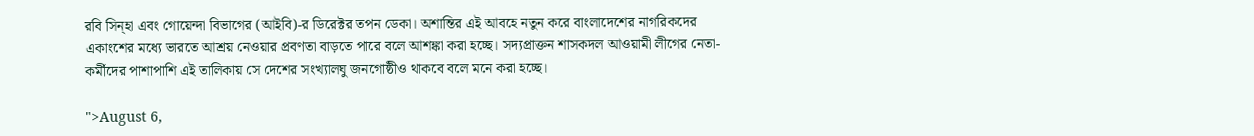রবি সিন্‌হা এবং গোয়েন্দা বিভাগের (আইবি)-র ডিরেক্টর তপন ডেকা। অশান্তির এই আবহে নতুন করে বাংলাদেশের নাগরিকদের একাংশের মধ্যে ভারতে আশ্রয় নেওয়ার প্রবণতা বাড়তে পারে বলে আশঙ্কা করা হচ্ছে। সদ্যপ্রাক্তন শাসকদল আওয়ামী লীগের নেতা-কর্মীদের পাশাপাশি এই তালিকায় সে দেশের সংখ্যালঘু জনগোষ্ঠীও থাকবে বলে মনে করা হচ্ছে।

">August 6,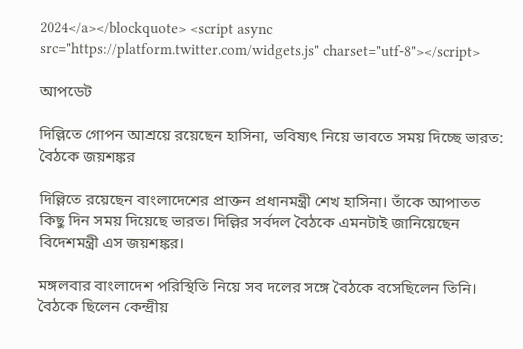2024</a></blockquote> <script async src="https://platform.twitter.com/widgets.js" charset="utf-8"></script>

আপডেট

দিল্লিতে গোপন আশ্রয়ে রয়েছেন হাসিনা, ভবিষ্যৎ নিয়ে ভাবতে সময় দিচ্ছে ভারত: বৈঠকে জয়শঙ্কর

দিল্লিতে রয়েছেন বাংলাদেশের প্রাক্তন প্রধানমন্ত্রী শেখ হাসিনা। তাঁকে আপাতত কিছু দিন সময় দিয়েছে ভারত। দিল্লির সর্বদল বৈঠকে এমনটাই জানিয়েছেন বিদেশমন্ত্রী এস জয়শঙ্কর।

মঙ্গলবার বাংলাদেশ পরিস্থিতি নিয়ে সব দলের সঙ্গে বৈঠকে বসেছিলেন তিনি। বৈঠকে ছিলেন কেন্দ্রীয়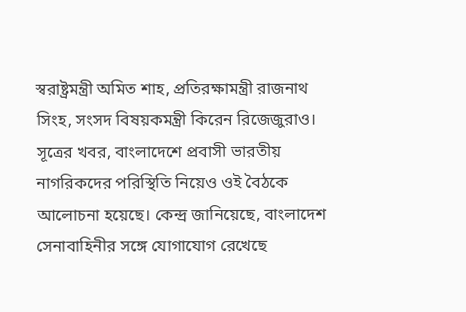স্বরাষ্ট্রমন্ত্রী অমিত শাহ, প্রতিরক্ষামন্ত্রী রাজনাথ সিংহ, সংসদ বিষয়কমন্ত্রী কিরেন রিজেজুরাও। সূত্রের খবর, বাংলাদেশে প্রবাসী ভারতীয় নাগরিকদের পরিস্থিতি নিয়েও ওই বৈঠকে আলোচনা হয়েছে। কেন্দ্র জানিয়েছে, বাংলাদেশ সেনাবাহিনীর সঙ্গে যোগাযোগ রেখেছে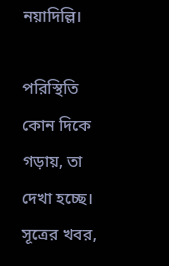নয়াদিল্লি।

পরিস্থিতি কোন দিকে গড়ায়, তা দেখা হচ্ছে। সূত্রের খবর,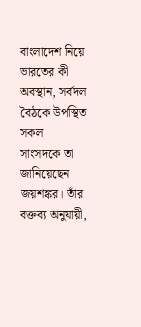বাংলাদেশ নিয়ে ভারতের কী অবস্থান, সর্বদল বৈঠকে উপস্থিত সকল সাংসদকে তা জানিয়েছেন জয়শঙ্কর। তাঁর বক্তব্য অনুযায়ী,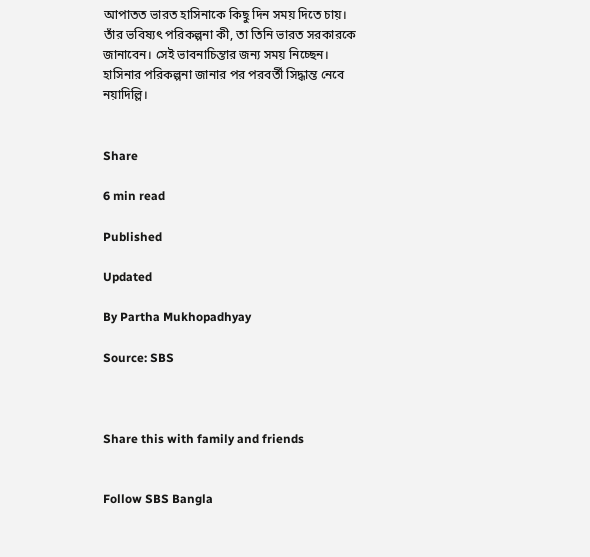আপাতত ভারত হাসিনাকে কিছু দিন সময় দিতে চায়। তাঁর ভবিষ্যৎ পরিকল্পনা কী, তা তিনি ভারত সরকারকে জানাবেন। সেই ভাবনাচিন্তার জন্য সময় নিচ্ছেন। হাসিনার পরিকল্পনা জানার পর পরবর্তী সিদ্ধান্ত নেবে নয়াদিল্লি।


Share

6 min read

Published

Updated

By Partha Mukhopadhyay

Source: SBS



Share this with family and friends


Follow SBS Bangla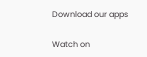Download our apps

Watch on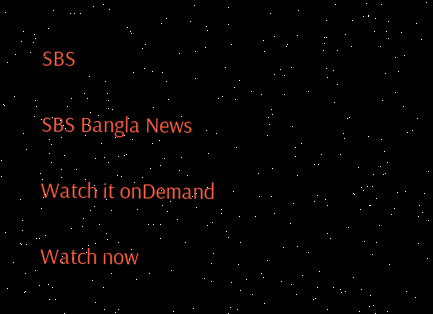SBS

SBS Bangla News

Watch it onDemand

Watch now